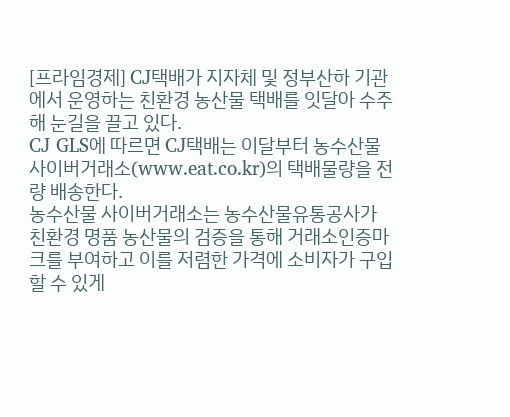[프라임경제] CJ택배가 지자체 및 정부산하 기관에서 운영하는 친환경 농산물 택배를 잇달아 수주해 눈길을 끌고 있다.
CJ GLS에 따르면 CJ택배는 이달부터 농수산물 사이버거래소(www.eat.co.kr)의 택배물량을 전량 배송한다.
농수산물 사이버거래소는 농수산물유통공사가 친환경 명품 농산물의 검증을 통해 거래소인증마크를 부여하고 이를 저렴한 가격에 소비자가 구입할 수 있게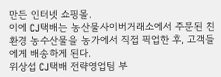만든 인터넷 쇼핑몰.
이에 CJ택배는 농산물사이버거래소에서 주문된 친환경 농수산물을 농가에서 직접 픽업한 후, 고객들에게 배송하게 된다.
위상섭 CJ택배 전략영업팀 부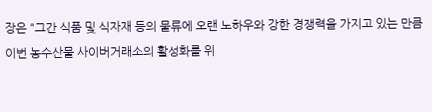장은 "그간 식품 및 식자재 등의 물류에 오랜 노하우와 강한 경쟁력을 가지고 있는 만큼 이번 농수산물 사이버거래소의 활성화를 위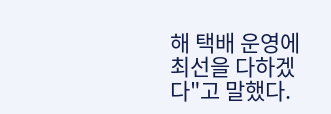해 택배 운영에 최선을 다하겠다"고 말했다.